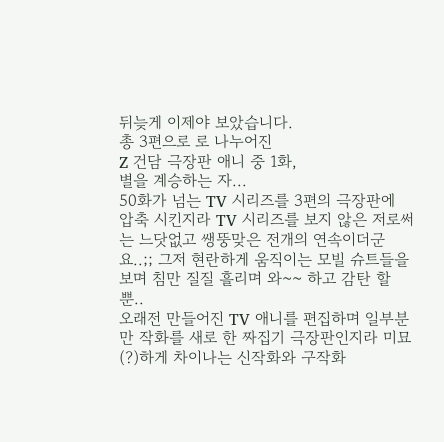뒤늦게 이제야 보았습니다.
총 3편으로 로 나누어진
Z 건담 극장판 애니 중 1화,
별을 계승하는 자...
50화가 넘는 TV 시리즈를 3편의 극장판에 압축 시킨지라 TV 시리즈를 보지 않은 저로써는 느닷없고 쌩뚱맞은 전개의 연속이더군요..;; 그저 현란하게 움직이는 모빌 슈트들을 보며 침만 질질 흘리며 와~~ 하고 감탄 할 뿐..
오래전 만들어진 TV 애니를 편집하며 일부분만 작화를 새로 한 짜집기 극장판인지라 미묘(?)하게 차이나는 신작화와 구작화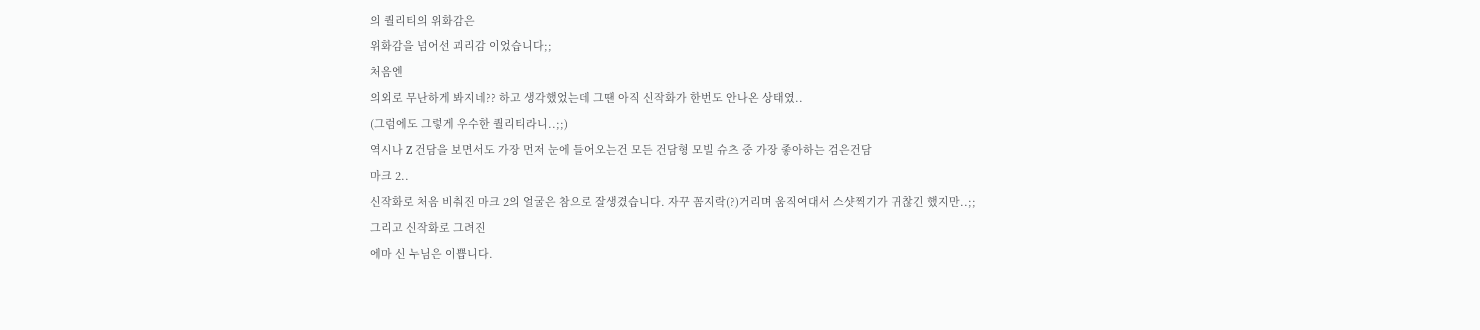의 퀄리티의 위화감은
위화감을 넘어선 괴리감 이었습니다;;
처음엔
의외로 무난하게 봐지네?? 하고 생각했었는데 그땐 아직 신작화가 한번도 안나온 상태였..
(그럼에도 그렇게 우수한 퀄리티라니..;;)
역시나 Z 건담을 보면서도 가장 먼저 눈에 들어오는건 모든 건담형 모빌 슈츠 중 가장 좋아하는 검은건담
마크 2..
신작화로 처음 비춰진 마크 2의 얼굴은 참으로 잘생겼습니다. 자꾸 꼼지락(?)거리며 움직여대서 스샷찍기가 귀찮긴 했지만..;;
그리고 신작화로 그려진
에마 신 누님은 이쁩니다.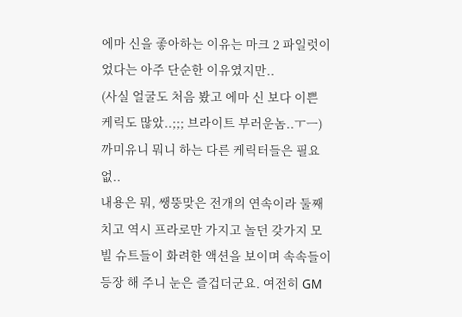에마 신을 좋아하는 이유는 마크 2 파일럿이었다는 아주 단순한 이유였지만..
(사실 얼굴도 처음 봤고 에마 신 보다 이쁜 케릭도 많았..;;; 브라이트 부러운놈..ㅜㅡ)
까미유니 뭐니 하는 다른 케릭터들은 필요 없..
내용은 뭐, 쌩뚱맞은 전개의 연속이라 둘째 치고 역시 프라로만 가지고 놀던 갖가지 모빌 슈트들이 화려한 액션을 보이며 속속들이 등장 해 주니 눈은 즐겁더군요. 여전히 GM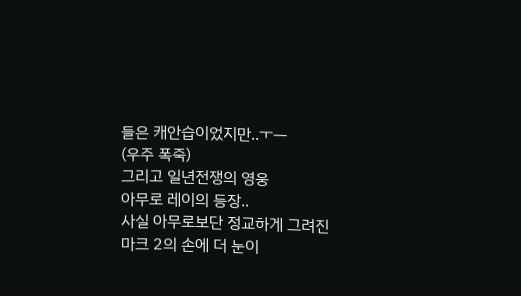들은 캐안습이었지만..ㅜㅡ
(우주 폭죽)
그리고 일년전쟁의 영웅
아무로 레이의 등장..
사실 아무로보단 정교하게 그려진 마크 2의 손에 더 눈이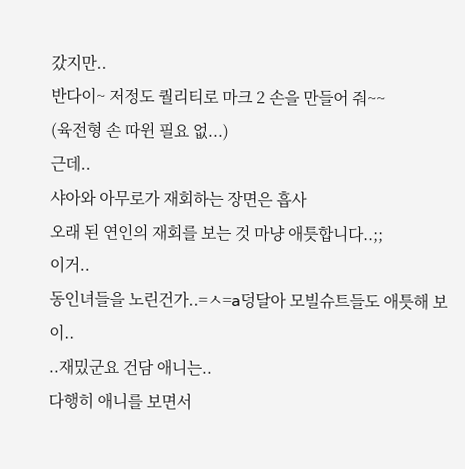갔지만..
반다이~ 저정도 퀄리티로 마크 2 손을 만들어 줘~~
(육전형 손 따윈 필요 없...)
근데..
샤아와 아무로가 재회하는 장면은 흡사
오래 된 연인의 재회를 보는 것 마냥 애틋합니다..;;
이거..
동인녀들을 노린건가..=ㅅ=a덩달아 모빌슈트들도 애틋해 보이..
..재밌군요 건담 애니는..
다행히 애니를 보면서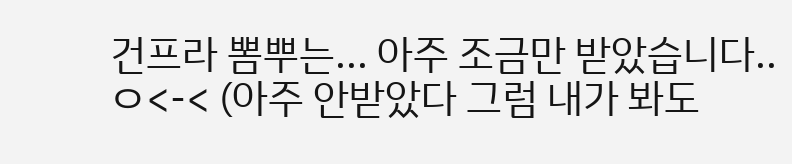건프라 뽐뿌는... 아주 조금만 받았습니다..
ㅇ<-< (아주 안받았다 그럼 내가 봐도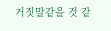거짓말같을 것 같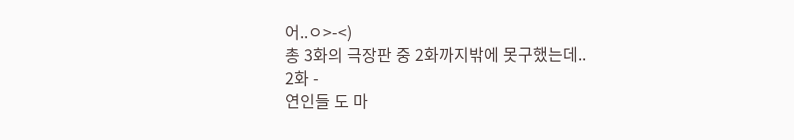어..ㅇ>-<)
총 3화의 극장판 중 2화까지밖에 못구했는데..
2화 -
연인들 도 마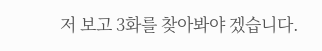저 보고 3화를 찾아봐야 겠습니다.